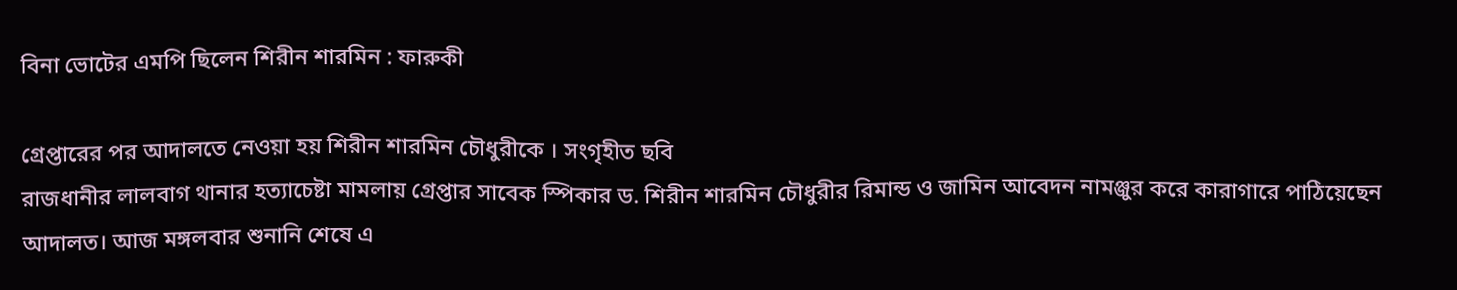বিনা ভোটের এমপি ছিলেন শিরীন শারমিন : ফারুকী

গ্রেপ্তারের পর আদালতে নেওয়া হয় শিরীন শারমিন চৌধুরীকে । সংগৃহীত ছবি
রাজধানীর লালবাগ থানার হত্যাচেষ্টা মামলায় গ্রেপ্তার সাবেক স্পিকার ড. শিরীন শারমিন চৌধুরীর রিমান্ড ও জামিন আবেদন নামঞ্জুর করে কারাগারে পাঠিয়েছেন আদালত। আজ মঙ্গলবার শুনানি শেষে এ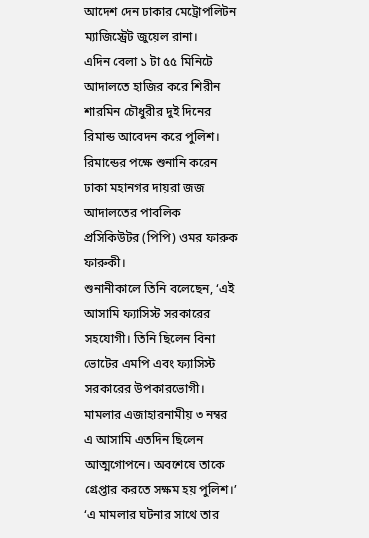আদেশ দেন ঢাকার মেট্রোপলিটন ম্যাজিস্ট্রেট জুয়েল রানা।
এদিন বেলা ১ টা ৫৫ মিনিটে আদালতে হাজির করে শিরীন শারমিন চৌধুরীর দুই দিনের রিমান্ড আবেদন করে পুলিশ। রিমান্ডের পক্ষে শুনানি করেন ঢাকা মহানগর দায়রা জজ আদালতের পাবলিক প্রসিকিউটর (পিপি) ওমর ফারুক ফারুকী।
শুনানীকালে তিনি বলেছেন, ‘এই আসামি ফ্যাসিস্ট সরকারের সহযোগী। তিনি ছিলেন বিনা ভোটের এমপি এবং ফ্যাসিস্ট সরকারের উপকারভোগী। মামলার এজাহারনামীয় ৩ নম্বর এ আসামি এতদিন ছিলেন আত্মগোপনে। অবশেষে তাকে গ্রেপ্তার করতে সক্ষম হয় পুলিশ।’
‘এ মামলার ঘটনার সাথে তার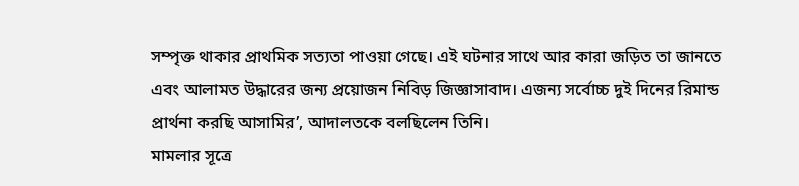সম্পৃক্ত থাকার প্রাথমিক সত্যতা পাওয়া গেছে। এই ঘটনার সাথে আর কারা জড়িত তা জানতে এবং আলামত উদ্ধারের জন্য প্রয়োজন নিবিড় জিজ্ঞাসাবাদ। এজন্য সর্বোচ্চ দুই দিনের রিমান্ড প্রার্থনা করছি আসামির’, আদালতকে বলছিলেন তিনি।
মামলার সূত্রে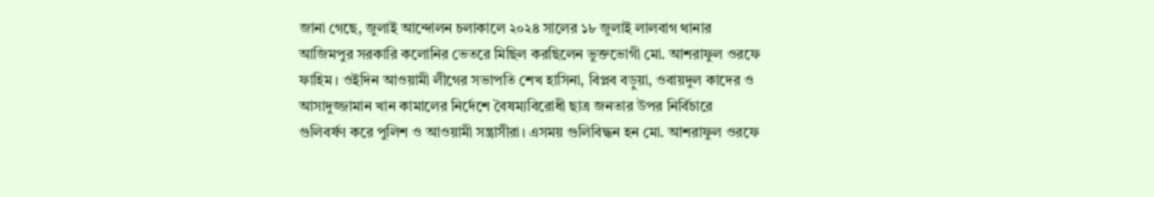জানা গেছে, জুলাই আন্দোলন চলাকালে ২০২৪ সালের ১৮ জুলাই লালবাগ থানার আজিমপুর সরকারি কলোনির ভেতরে মিছিল করছিলেন ভুক্তভোগী মো. আশরাফুল ওরফে ফাহিম। ওইদিন আওয়ামী লীগের সভাপতি শেখ হাসিনা, বিপ্লব বড়ুয়া, ওবায়দুল কাদের ও আসাদুজ্জামান খান কামালের নির্দেশে বৈষম্যবিরোধী ছাত্র জনতার উপর নির্বিচারে গুলিবর্ষণ করে পুলিশ ও আওয়ামী সন্ত্রাসীরা। এসময় গুলিবিদ্ধন হন মো. আশরাফুল ওরফে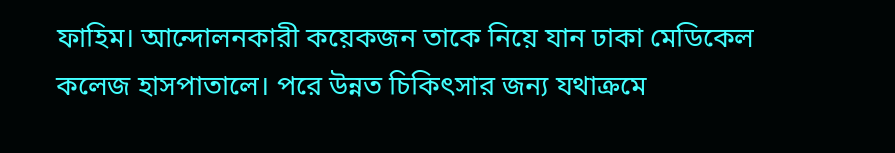ফাহিম। আন্দোলনকারী কয়েকজন তাকে নিয়ে যান ঢাকা মেডিকেল কলেজ হাসপাতালে। পরে উন্নত চিকিৎসার জন্য যথাক্রমে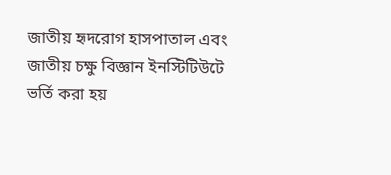জাতীয় হৃদরোগ হাসপাতাল এবং জাতীয় চক্ষু বিজ্ঞান ইনস্টিটিউটে ভর্তি করা হয়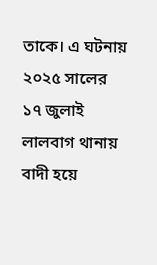তাকে। এ ঘটনায় ২০২৫ সালের ১৭ জুলাই লালবাগ থানায় বাদী হয়ে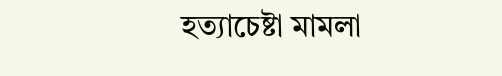হত্যাচেষ্টা মামলা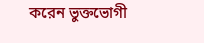করেন ভুক্তভোগী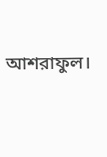আশরাফুল।